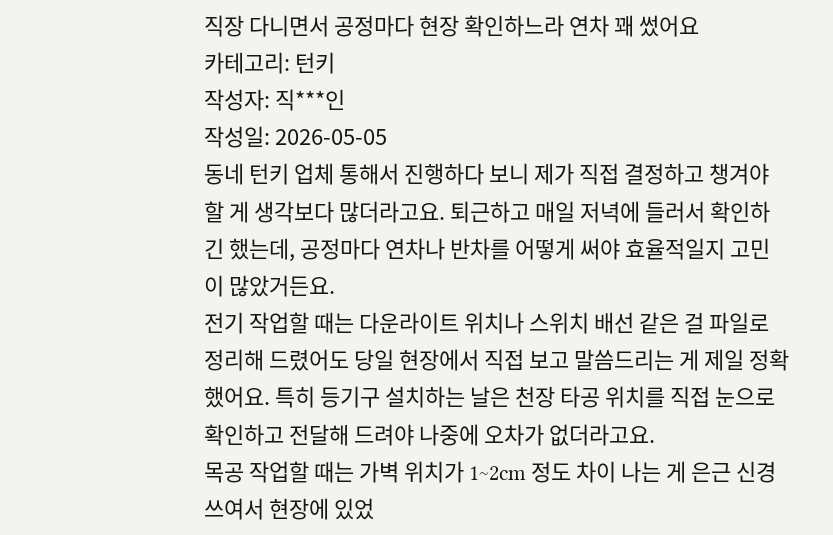직장 다니면서 공정마다 현장 확인하느라 연차 꽤 썼어요
카테고리: 턴키
작성자: 직***인
작성일: 2026-05-05
동네 턴키 업체 통해서 진행하다 보니 제가 직접 결정하고 챙겨야 할 게 생각보다 많더라고요. 퇴근하고 매일 저녁에 들러서 확인하긴 했는데, 공정마다 연차나 반차를 어떻게 써야 효율적일지 고민이 많았거든요.
전기 작업할 때는 다운라이트 위치나 스위치 배선 같은 걸 파일로 정리해 드렸어도 당일 현장에서 직접 보고 말씀드리는 게 제일 정확했어요. 특히 등기구 설치하는 날은 천장 타공 위치를 직접 눈으로 확인하고 전달해 드려야 나중에 오차가 없더라고요.
목공 작업할 때는 가벽 위치가 1~2cm 정도 차이 나는 게 은근 신경 쓰여서 현장에 있었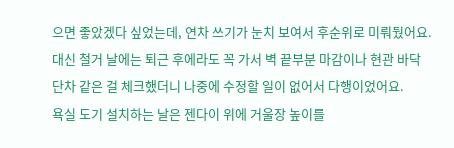으면 좋았겠다 싶었는데, 연차 쓰기가 눈치 보여서 후순위로 미뤄뒀어요. 대신 철거 날에는 퇴근 후에라도 꼭 가서 벽 끝부분 마감이나 현관 바닥 단차 같은 걸 체크했더니 나중에 수정할 일이 없어서 다행이었어요.
욕실 도기 설치하는 날은 젠다이 위에 거울장 높이를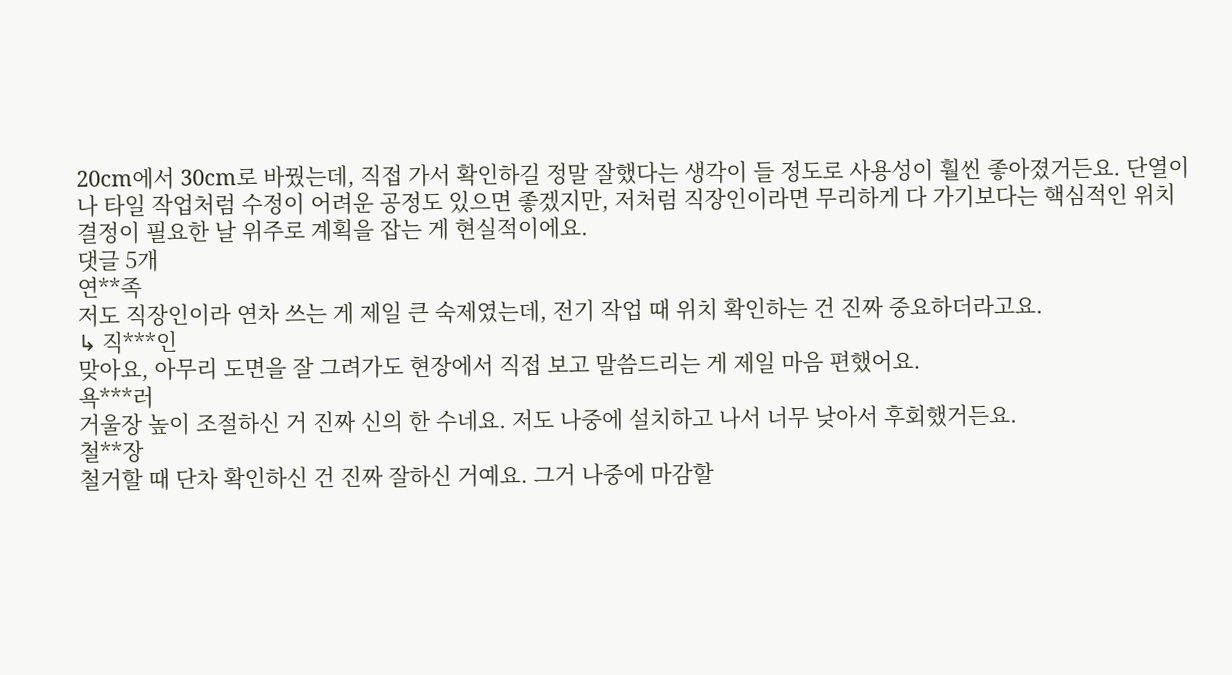20cm에서 30cm로 바꿨는데, 직접 가서 확인하길 정말 잘했다는 생각이 들 정도로 사용성이 훨씬 좋아졌거든요. 단열이나 타일 작업처럼 수정이 어려운 공정도 있으면 좋겠지만, 저처럼 직장인이라면 무리하게 다 가기보다는 핵심적인 위치 결정이 필요한 날 위주로 계획을 잡는 게 현실적이에요.
댓글 5개
연**족
저도 직장인이라 연차 쓰는 게 제일 큰 숙제였는데, 전기 작업 때 위치 확인하는 건 진짜 중요하더라고요.
↳ 직***인
맞아요, 아무리 도면을 잘 그려가도 현장에서 직접 보고 말씀드리는 게 제일 마음 편했어요.
욕***러
거울장 높이 조절하신 거 진짜 신의 한 수네요. 저도 나중에 설치하고 나서 너무 낮아서 후회했거든요.
철**장
철거할 때 단차 확인하신 건 진짜 잘하신 거예요. 그거 나중에 마감할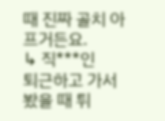때 진짜 골치 아프거든요.
↳ 직***인
퇴근하고 가서 봤을 때 튀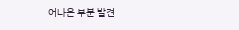어나온 부분 발견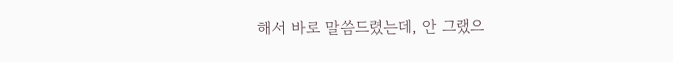해서 바로 말씀드렸는데, 안 그랬으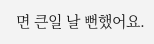면 큰일 날 뻔했어요.